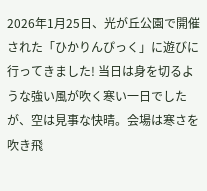2026年1月25日、光が丘公園で開催された「ひかりんぴっく」に遊びに行ってきました! 当日は身を切るような強い風が吹く寒い一日でしたが、空は見事な快晴。会場は寒さを吹き飛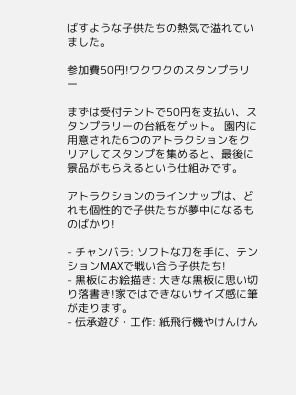ばすような子供たちの熱気で溢れていました。

参加費50円!ワクワクのスタンプラリー

まずは受付テントで50円を支払い、スタンプラリーの台紙をゲット。 園内に用意された6つのアトラクションをクリアしてスタンプを集めると、最後に景品がもらえるという仕組みです。

アトラクションのラインナップは、どれも個性的で子供たちが夢中になるものばかり!

- チャンバラ: ソフトな刀を手に、テンションMAXで戦い合う子供たち!
- 黒板にお絵描き: 大きな黒板に思い切り落書き!家ではできないサイズ感に筆が走ります。
- 伝承遊び・工作: 紙飛行機やけんけん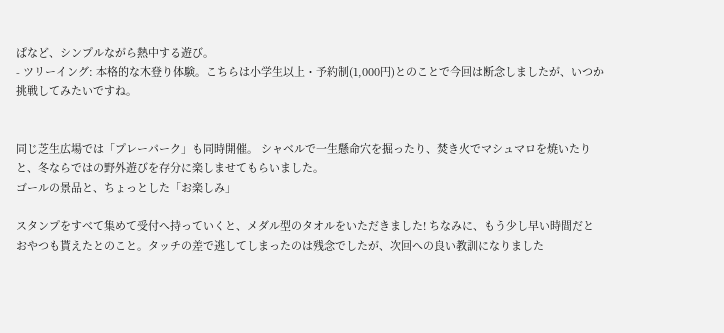ぱなど、シンプルながら熱中する遊び。
- ツリーイング: 本格的な木登り体験。こちらは小学生以上・予約制(1,000円)とのことで今回は断念しましたが、いつか挑戦してみたいですね。


同じ芝生広場では「プレーパーク」も同時開催。 シャベルで一生懸命穴を掘ったり、焚き火でマシュマロを焼いたりと、冬ならではの野外遊びを存分に楽しませてもらいました。
ゴールの景品と、ちょっとした「お楽しみ」

スタンプをすべて集めて受付へ持っていくと、メダル型のタオルをいただきました! ちなみに、もう少し早い時間だとおやつも貰えたとのこと。タッチの差で逃してしまったのは残念でしたが、次回への良い教訓になりました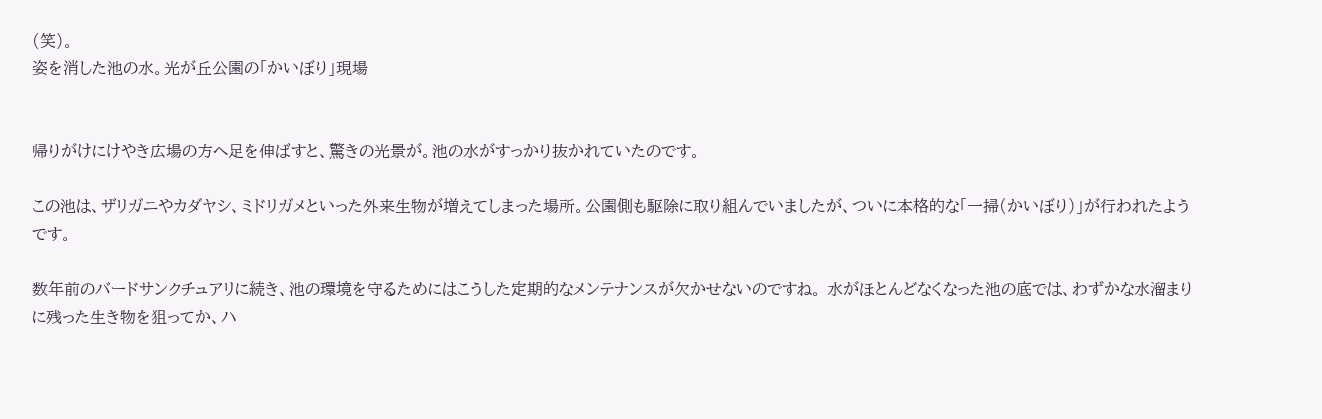(笑)。
姿を消した池の水。光が丘公園の「かいぼり」現場


帰りがけにけやき広場の方へ足を伸ばすと、驚きの光景が。池の水がすっかり抜かれていたのです。

この池は、ザリガニやカダヤシ、ミドリガメといった外来生物が増えてしまった場所。公園側も駆除に取り組んでいましたが、ついに本格的な「一掃(かいぼり)」が行われたようです。

数年前のバードサンクチュアリに続き、池の環境を守るためにはこうした定期的なメンテナンスが欠かせないのですね。 水がほとんどなくなった池の底では、わずかな水溜まりに残った生き物を狙ってか、ハ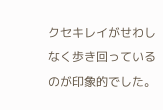クセキレイがせわしなく歩き回っているのが印象的でした。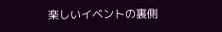楽しいイベントの裏側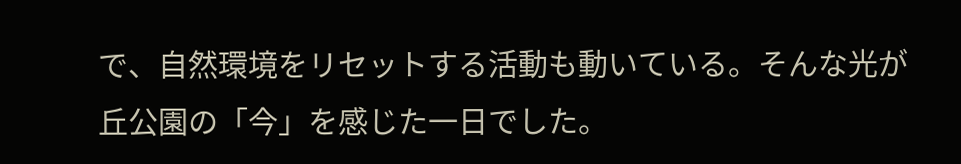で、自然環境をリセットする活動も動いている。そんな光が丘公園の「今」を感じた一日でした。